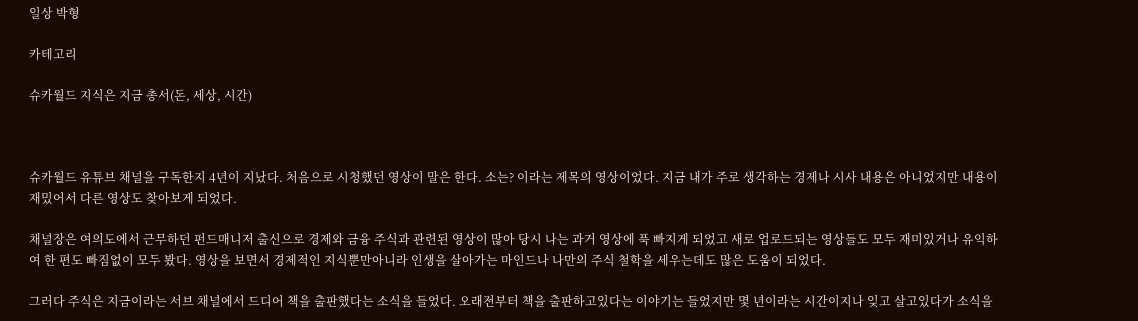일상 박형

카테고리

슈카월드 지식은 지금 총서(돈, 세상, 시간)



슈카월드 유튜브 채널을 구독한지 4년이 지났다. 처음으로 시청했던 영상이 말은 한다. 소는? 이라는 제목의 영상이었다. 지금 내가 주로 생각하는 경제나 시사 내용은 아니었지만 내용이 재밌어서 다른 영상도 찾아보게 되었다.

채널장은 여의도에서 근무하던 펀드매니저 출신으로 경제와 금융 주식과 관련된 영상이 많아 당시 나는 과거 영상에 푹 빠지게 되었고 새로 업로드되는 영상들도 모두 재미있거나 유익하여 한 편도 빠짐없이 모두 봤다. 영상을 보면서 경제적인 지식뿐만아니라 인생을 살아가는 마인드나 나만의 주식 철학을 세우는데도 많은 도움이 되었다.

그러다 주식은 지금이라는 서브 채널에서 드디어 책을 출판했다는 소식을 들었다. 오래전부터 책을 출판하고있다는 이야기는 들었지만 몇 년이라는 시간이지나 잊고 살고있다가 소식을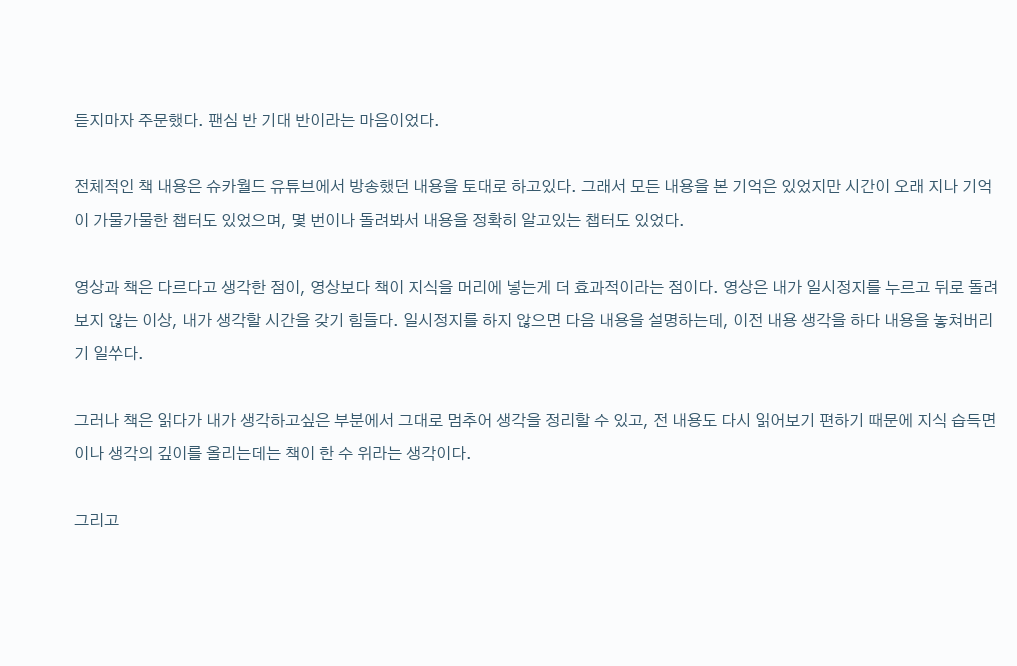듣지마자 주문했다. 팬심 반 기대 반이라는 마음이었다.

전체적인 책 내용은 슈카월드 유튜브에서 방송했던 내용을 토대로 하고있다. 그래서 모든 내용을 본 기억은 있었지만 시간이 오래 지나 기억이 가물가물한 챕터도 있었으며, 몇 번이나 돌려봐서 내용을 정확히 알고있는 챕터도 있었다.

영상과 책은 다르다고 생각한 점이, 영상보다 책이 지식을 머리에 넣는게 더 효과적이라는 점이다. 영상은 내가 일시정지를 누르고 뒤로 돌려보지 않는 이상, 내가 생각할 시간을 갖기 힘들다. 일시정지를 하지 않으면 다음 내용을 설명하는데, 이전 내용 생각을 하다 내용을 놓쳐버리기 일쑤다.

그러나 책은 읽다가 내가 생각하고싶은 부분에서 그대로 멈추어 생각을 정리할 수 있고, 전 내용도 다시 읽어보기 편하기 때문에 지식 습득면이나 생각의 깊이를 올리는데는 책이 한 수 위라는 생각이다.

그리고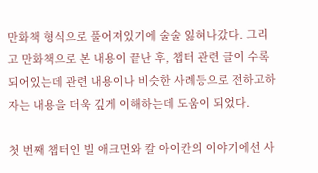만화책 형식으로 풀어져있기에 술술 잃혀나갔다. 그리고 만화책으로 본 내용이 끝난 후, 챕터 관련 글이 수록되어있는데 관련 내용이나 비슷한 사례등으로 전하고하자는 내용을 더욱 깊게 이해하는데 도움이 되었다.

첫 번째 챕터인 빌 애크먼와 칼 아이칸의 이야기에선 사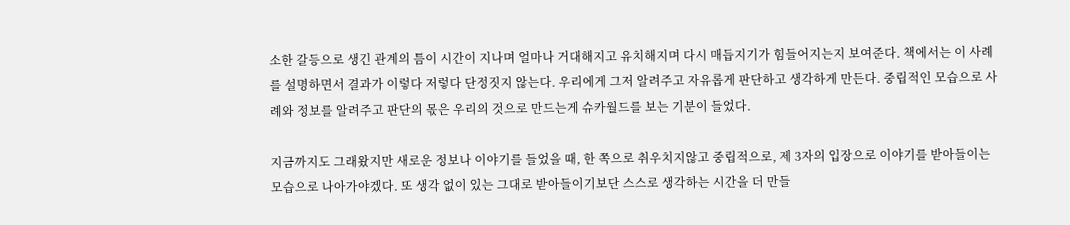소한 갈등으로 생긴 관계의 틈이 시간이 지나며 얼마나 거대해지고 유치해지며 다시 매듭지기가 힘들어지는지 보여준다. 책에서는 이 사례를 설명하면서 결과가 이렇다 저렇다 단정짓지 않는다. 우리에게 그저 알려주고 자유롭게 판단하고 생각하게 만든다. 중립적인 모습으로 사례와 정보를 알려주고 판단의 몫은 우리의 것으로 만드는게 슈카월드를 보는 기분이 들었다.

지금까지도 그래왔지만 새로운 정보나 이야기를 들었을 때, 한 쪽으로 취우치지않고 중립적으로, 제 3자의 입장으로 이야기를 받아들이는 모습으로 나아가야겠다. 또 생각 없이 있는 그대로 받아들이기보단 스스로 생각하는 시간을 더 만들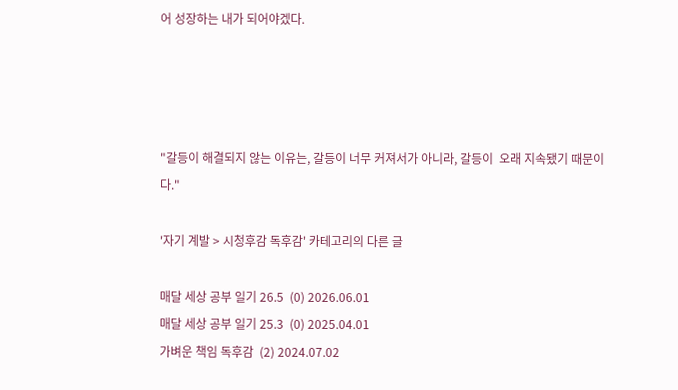어 성장하는 내가 되어야겠다.




"갈등이 해결되지 않는 이유는, 갈등이 너무 커져서가 아니라, 갈등이  오래 지속됐기 때문이다."

'자기 계발 > 시청후감 독후감' 카테고리의 다른 글

매달 세상 공부 일기 26.5  (0) 2026.06.01
매달 세상 공부 일기 25.3  (0) 2025.04.01
가벼운 책임 독후감  (2) 2024.07.02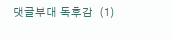댓글부대 독후감  (1)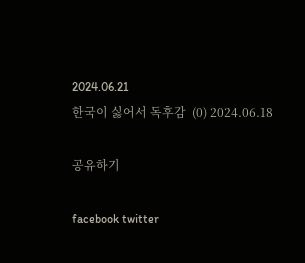2024.06.21
한국이 싫어서 독후감  (0) 2024.06.18

공유하기

facebook twitter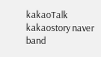kakaoTalk kakaostory naver band